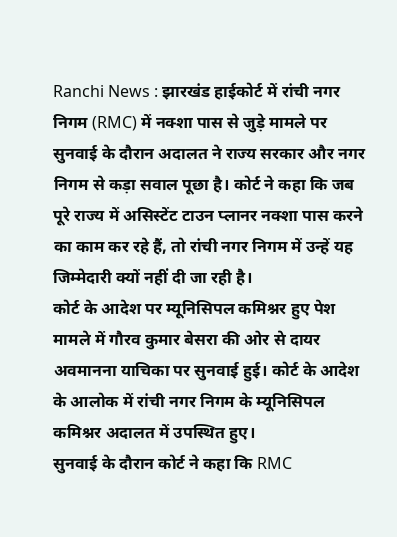Ranchi News : झारखंड हाईकोर्ट में रांची नगर निगम (RMC) में नक्शा पास से जुड़े मामले पर सुनवाई के दौरान अदालत ने राज्य सरकार और नगर निगम से कड़ा सवाल पूछा है। कोर्ट ने कहा कि जब पूरे राज्य में असिस्टेंट टाउन प्लानर नक्शा पास करने का काम कर रहे हैं, तो रांची नगर निगम में उन्हें यह जिम्मेदारी क्यों नहीं दी जा रही है।
कोर्ट के आदेश पर म्यूनिसिपल कमिश्नर हुए पेश
मामले में गौरव कुमार बेसरा की ओर से दायर अवमानना याचिका पर सुनवाई हुई। कोर्ट के आदेश के आलोक में रांची नगर निगम के म्यूनिसिपल कमिश्नर अदालत में उपस्थित हुए।
सुनवाई के दौरान कोर्ट ने कहा कि RMC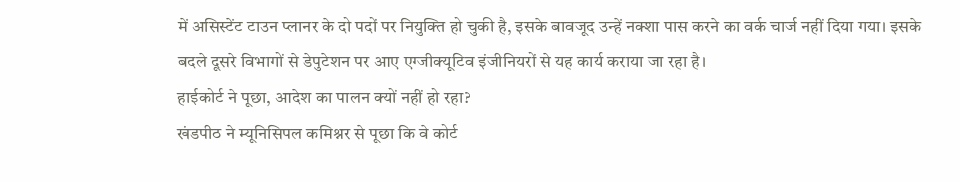में असिस्टेंट टाउन प्लानर के दो पदों पर नियुक्ति हो चुकी है, इसके बावजूद उन्हें नक्शा पास करने का वर्क चार्ज नहीं दिया गया। इसके बदले दूसरे विभागों से डेपुटेशन पर आए एग्जीक्यूटिव इंजीनियरों से यह कार्य कराया जा रहा है।
हाईकोर्ट ने पूछा, आदेश का पालन क्यों नहीं हो रहा?
खंडपीठ ने म्यूनिसिपल कमिश्नर से पूछा कि वे कोर्ट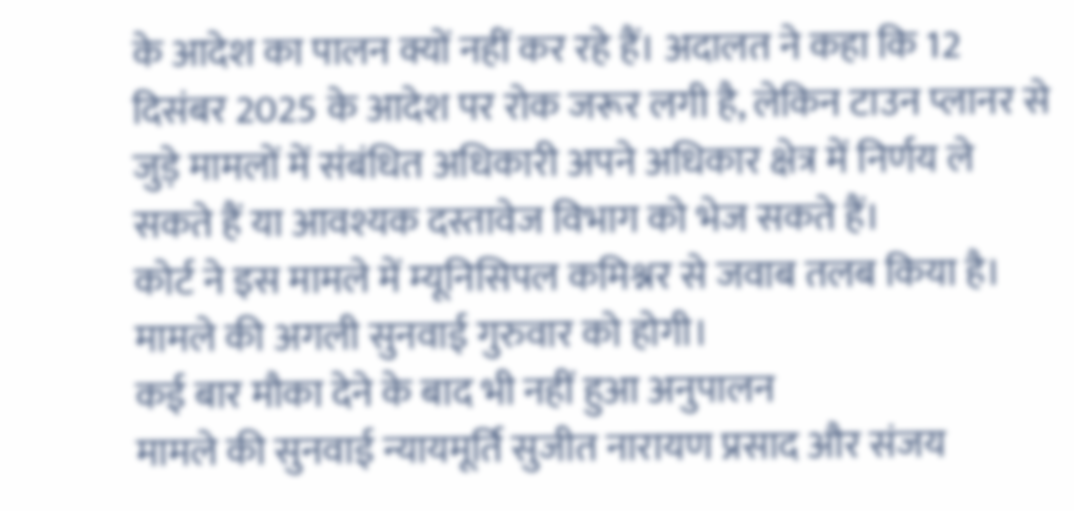के आदेश का पालन क्यों नहीं कर रहे हैं। अदालत ने कहा कि 12 दिसंबर 2025 के आदेश पर रोक जरूर लगी है, लेकिन टाउन प्लानर से जुड़े मामलों में संबंधित अधिकारी अपने अधिकार क्षेत्र में निर्णय ले सकते हैं या आवश्यक दस्तावेज विभाग को भेज सकते हैं।
कोर्ट ने इस मामले में म्यूनिसिपल कमिश्नर से जवाब तलब किया है। मामले की अगली सुनवाई गुरुवार को होगी।
कई बार मौका देने के बाद भी नहीं हुआ अनुपालन
मामले की सुनवाई न्यायमूर्ति सुजीत नारायण प्रसाद और संजय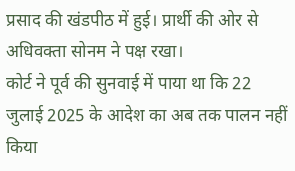प्रसाद की खंडपीठ में हुई। प्रार्थी की ओर से अधिवक्ता सोनम ने पक्ष रखा।
कोर्ट ने पूर्व की सुनवाई में पाया था कि 22 जुलाई 2025 के आदेश का अब तक पालन नहीं किया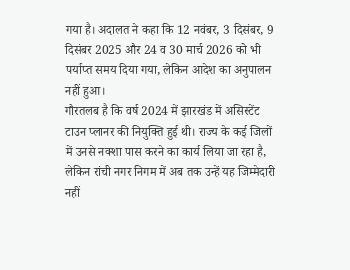गया है। अदालत ने कहा कि 12 नवंबर, 3 दिसंबर, 9 दिसंबर 2025 और 24 व 30 मार्च 2026 को भी पर्याप्त समय दिया गया, लेकिन आदेश का अनुपालन नहीं हुआ।
गौरतलब है कि वर्ष 2024 में झारखंड में असिस्टेंट टाउन प्लानर की नियुक्ति हुई थी। राज्य के कई जिलों में उनसे नक्शा पास करने का कार्य लिया जा रहा है, लेकिन रांची नगर निगम में अब तक उन्हें यह जिम्मेदारी नहीं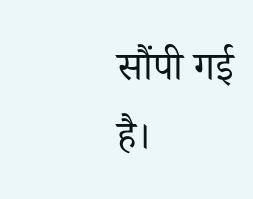सौंपी गई है।